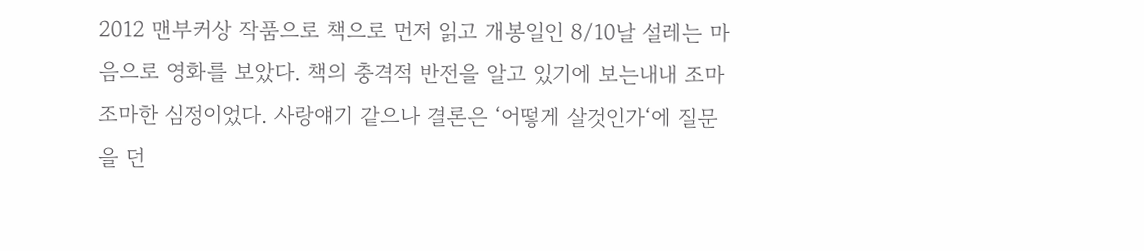2012 맨부커상 작품으로 책으로 먼저 읽고 개봉일인 8/10날 설레는 마음으로 영화를 보았다. 책의 충격적 반전을 알고 있기에 보는내내 조마조마한 심정이었다. 사랑얘기 같으나 결론은 ‘어떻게 살것인가‘에 질문을 던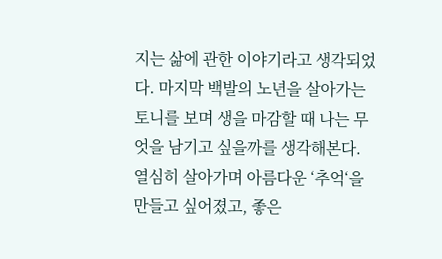지는 삶에 관한 이야기라고 생각되었다. 마지막 백발의 노년을 살아가는 토니를 보며 생을 마감할 때 나는 무엇을 남기고 싶을까를 생각해본다. 열심히 살아가며 아름다운 ‘추억‘을 만들고 싶어졌고, 좋은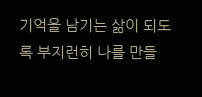기억을 남기는 삶이 되도록 부지런히 나를 만들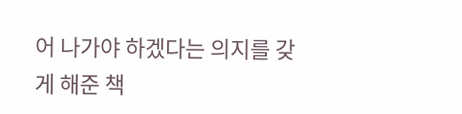어 나가야 하겠다는 의지를 갖게 해준 책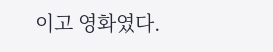이고 영화였다.